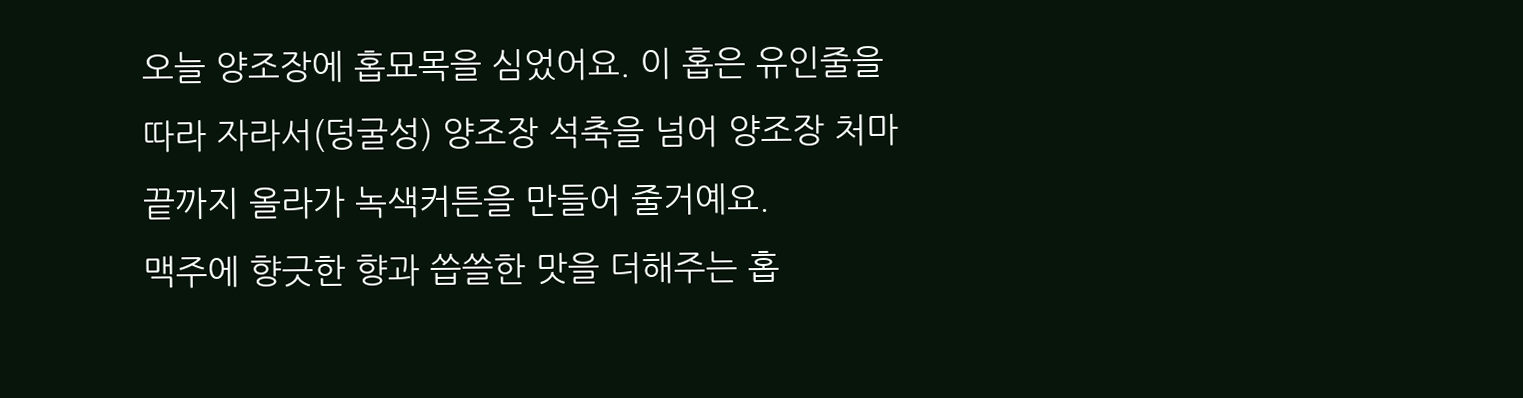오늘 양조장에 홉묘목을 심었어요. 이 홉은 유인줄을 따라 자라서(덩굴성) 양조장 석축을 넘어 양조장 처마끝까지 올라가 녹색커튼을 만들어 줄거예요.
맥주에 향긋한 향과 씁쓸한 맛을 더해주는 홉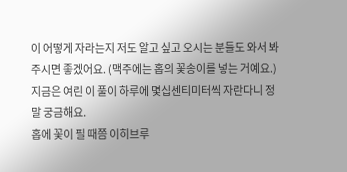이 어떻게 자라는지 저도 알고 싶고 오시는 분들도 와서 봐주시면 좋겠어요. (맥주에는 홉의 꽃송이를 넣는 거예요.) 지금은 여린 이 풀이 하루에 몇십센티미터씩 자란다니 정말 궁금해요.
홉에 꽃이 필 때쯤 이히브루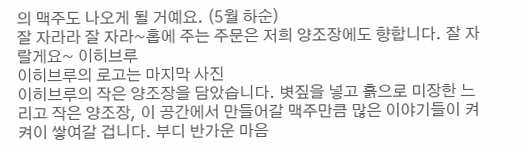의 맥주도 나오게 될 거예요. (5월 하순)
잘 자라라 잘 자라~홉에 주는 주문은 저희 양조장에도 향합니다. 잘 자랄게요~ 이히브루
이히브루의 로고는 마지막 사진
이히브루의 작은 양조장을 담았습니다. 볏짚을 넣고 흙으로 미장한 느리고 작은 양조장, 이 공간에서 만들어갈 맥주만큼 많은 이야기들이 켜켜이 쌓여갈 겁니다. 부디 반가운 마음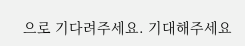으로 기다려주세요. 기대해주세요